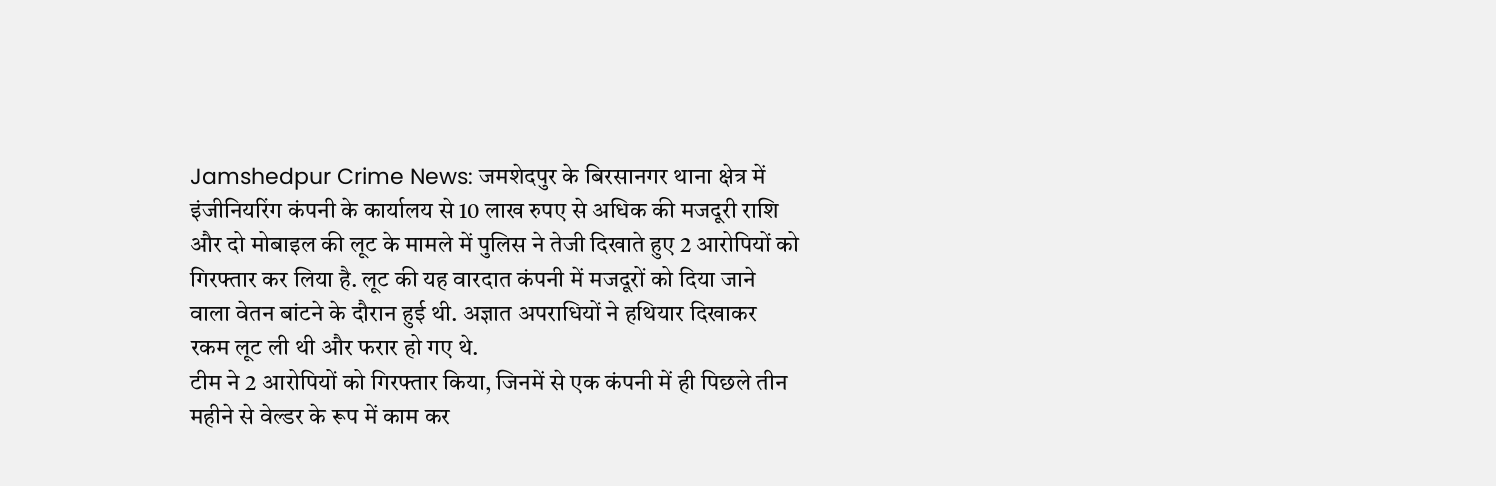Jamshedpur Crime News: जमशेदपुर के बिरसानगर थाना क्षेत्र में इंजीनियरिंग कंपनी के कार्यालय से 10 लाख रुपए से अधिक की मजदूरी राशि और दो मोबाइल की लूट के मामले में पुलिस ने तेजी दिखाते हुए 2 आरोपियों को गिरफ्तार कर लिया है. लूट की यह वारदात कंपनी में मजदूरों को दिया जाने वाला वेतन बांटने के दौरान हुई थी. अज्ञात अपराधियों ने हथियार दिखाकर रकम लूट ली थी और फरार हो गए थे.
टीम ने 2 आरोपियों को गिरफ्तार किया, जिनमें से एक कंपनी में ही पिछले तीन महीने से वेल्डर के रूप में काम कर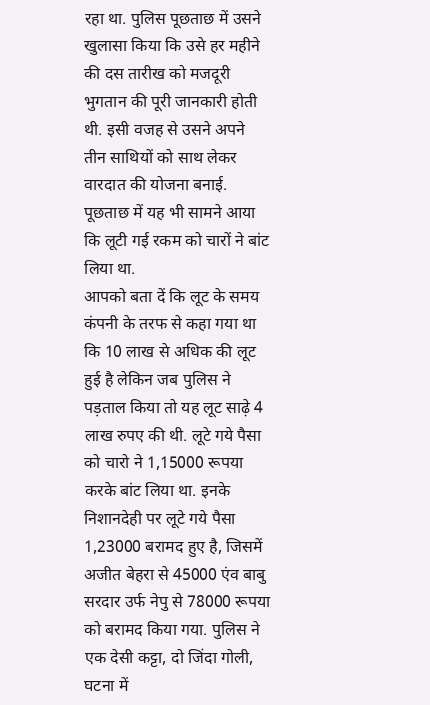रहा था. पुलिस पूछताछ में उसने खुलासा किया कि उसे हर महीने की दस तारीख को मजदूरी भुगतान की पूरी जानकारी होती थी. इसी वजह से उसने अपने तीन साथियों को साथ लेकर वारदात की योजना बनाई. पूछताछ में यह भी सामने आया कि लूटी गई रकम को चारों ने बांट लिया था.
आपको बता दें कि लूट के समय कंपनी के तरफ से कहा गया था कि 10 लाख से अधिक की लूट हुई है लेकिन जब पुलिस ने पड़ताल किया तो यह लूट साढ़े 4 लाख रुपए की थी. लूटे गये पैसा को चारो ने 1,15000 रूपया करके बांट लिया था. इनके निशानदेही पर लूटे गये पैसा 1,23000 बरामद हुए है, जिसमें अजीत बेहरा से 45000 एंव बाबु सरदार उर्फ नेपु से 78000 रूपया को बरामद किया गया. पुलिस ने एक देसी कट्टा, दो जिंदा गोली, घटना में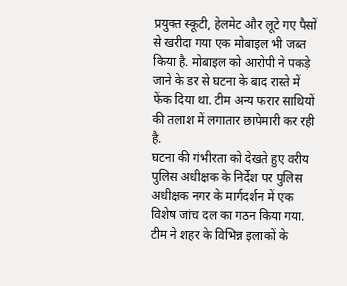प्रयुक्त स्कूटी, हेलमेट और लूटे गए पैसों से खरीदा गया एक मोबाइल भी जब्त किया है. मोबाइल को आरोपी ने पकड़े जाने के डर से घटना के बाद रास्ते में फेंक दिया था. टीम अन्य फरार साथियों की तलाश में लगातार छापेमारी कर रही है.
घटना की गंभीरता को देखते हुए वरीय पुलिस अधीक्षक के निर्देश पर पुलिस अधीक्षक नगर के मार्गदर्शन में एक विशेष जांच दल का गठन किया गया. टीम ने शहर के विभिन्न इलाकों के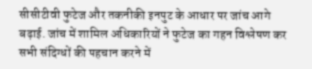सीसीटीवी फुटेज और तकनीकी इनपुट के आधार पर जांच आगे बढ़ाई. जांच में शामिल अधिकारियों ने फुटेज का गहन विश्लेषण कर सभी संदिग्धों की पहचान करने में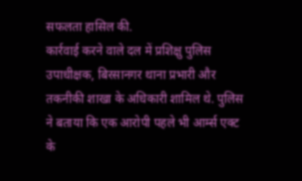सफलता हासिल की.
कार्रवाई करने वाले दल में प्रशिक्षु पुलिस उपाधीक्षक, बिरसानगर थाना प्रभारी और तकनीकी शाखा के अधिकारी शामिल थे. पुलिस ने बताया कि एक आरोपी पहले भी आर्म्स एक्ट के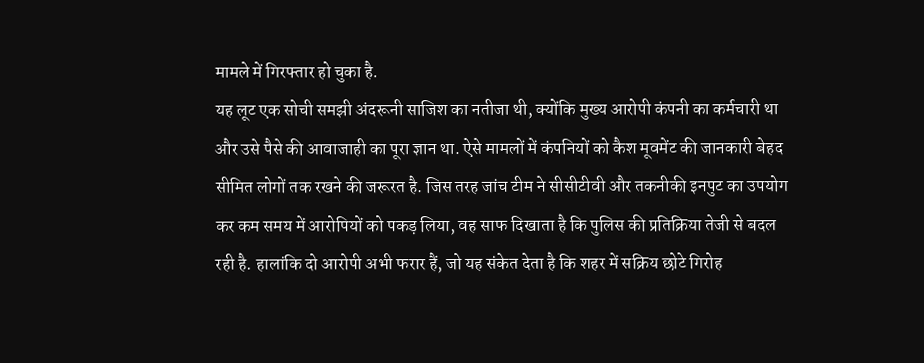मामले में गिरफ्तार हो चुका है.
यह लूट एक सोची समझी अंदरूनी साजिश का नतीजा थी, क्योंकि मुख्य आरोपी कंपनी का कर्मचारी था और उसे पैसे की आवाजाही का पूरा ज्ञान था. ऐसे मामलों में कंपनियों को कैश मूवमेंट की जानकारी बेहद सीमित लोगों तक रखने की जरूरत है. जिस तरह जांच टीम ने सीसीटीवी और तकनीकी इनपुट का उपयोग कर कम समय में आरोपियों को पकड़ लिया, वह साफ दिखाता है कि पुलिस की प्रतिक्रिया तेजी से बदल रही है. हालांकि दो आरोपी अभी फरार हैं, जो यह संकेत देता है कि शहर में सक्रिय छोटे गिरोह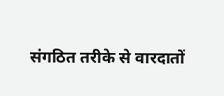संगठित तरीके से वारदातों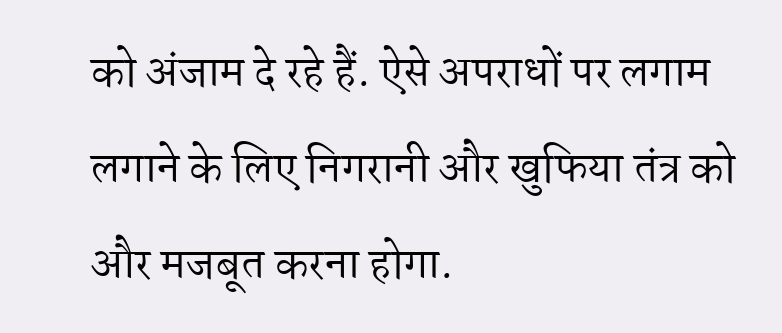को अंजाम दे रहे हैं. ऐसे अपराधों पर लगाम लगाने के लिए निगरानी और खुफिया तंत्र को और मजबूत करना होगा.